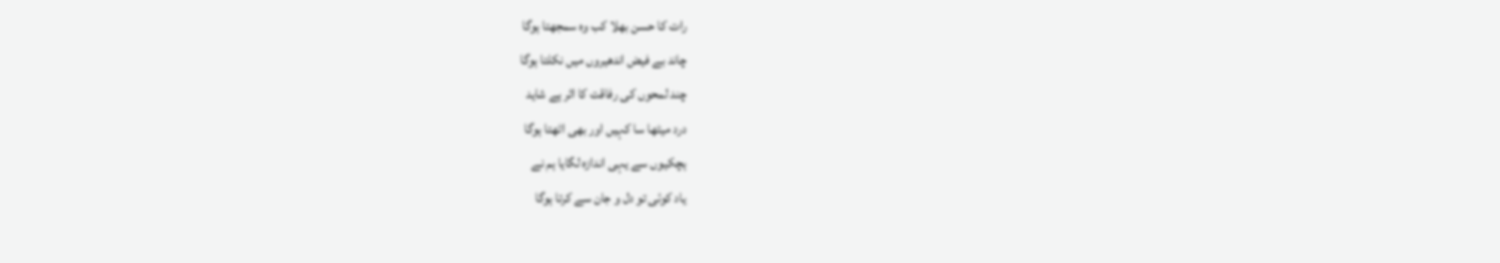رات کا حسن بھلا کب وہ سمجھتا ہوگا
چاند بے فیض اندھیروں میں نکلتا ہوگا
چند لمحوں کی رفاقت کا اثر ہے شاید
درد میٹھا سا کہیں اور بھی اٹھتا ہوگا
ہچکیوں سے یہی اندازہ لگایا ہم نے
یاد کوئی تو دل و جان سے کرتا ہوگا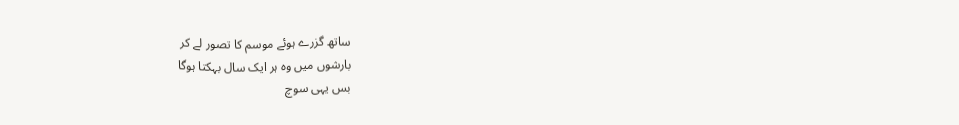ساتھ گزرے ہوئے موسم کا تصور لے کر
بارشوں میں وہ ہر ایک سال بہکتا ہوگا
بس یہی سوچ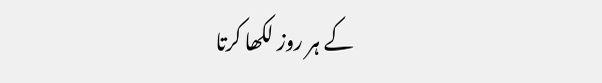کے ہر روز لکھا کرتا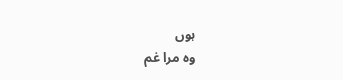ہوں
وہ مرا غم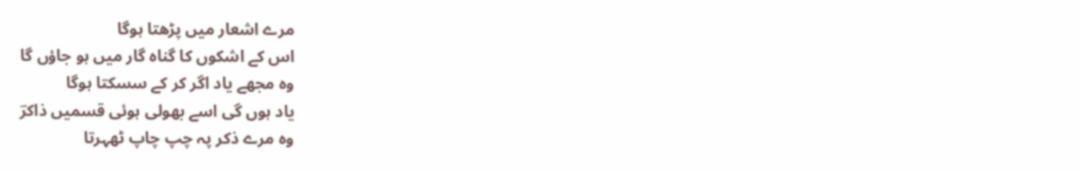مرے اشعار میں پڑھتا ہوگا
اس کے اشکوں کا گناہ گار میں ہو جاؤں گا
وہ مجھے یاد اگر کر کے سسکتا ہوگا
یاد ہوں گی اسے بھولی ہوئی قسمیں ذاکرؔ
وہ مرے ذکر پہ چپ چاپ ٹھہرتا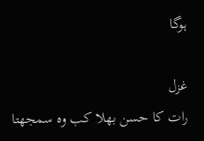ہوگا

غزل
رات کا حسن بھلا کب وہ سمجھتا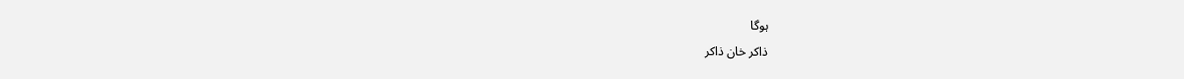ہوگا
ذاکر خان ذاکر